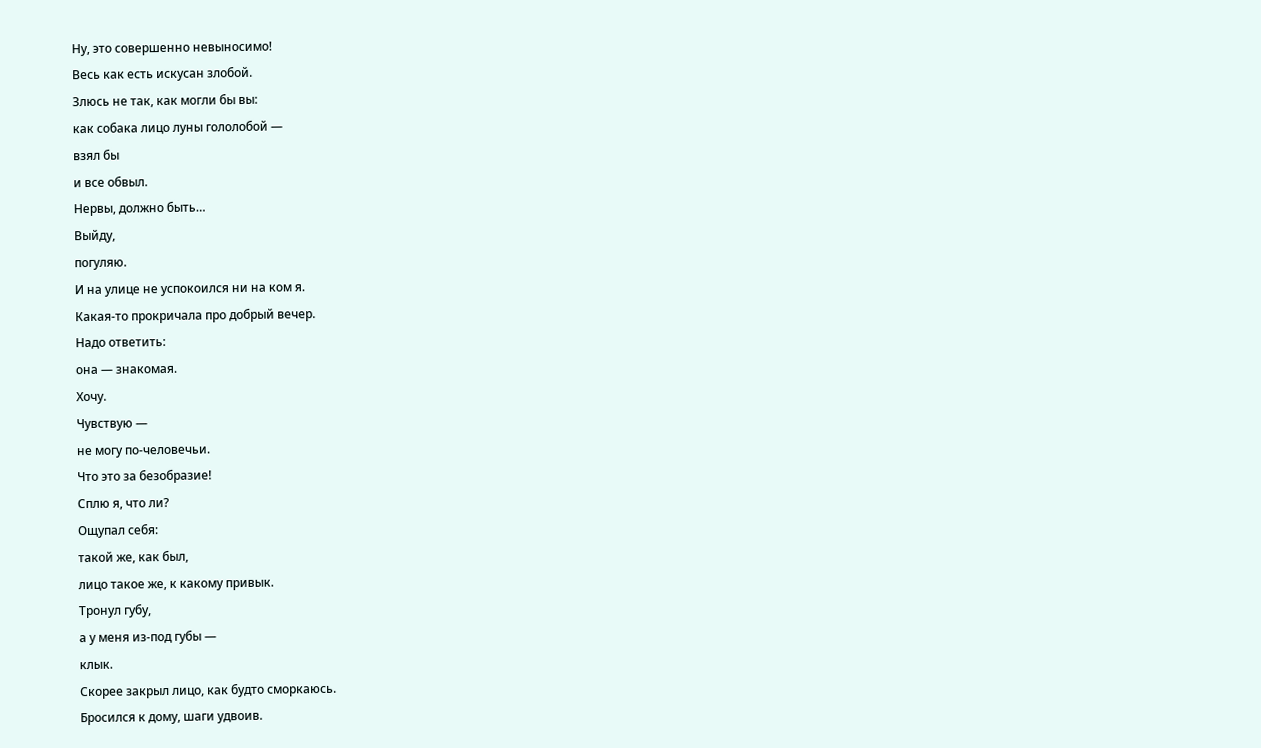Ну, это совершенно невыносимо!
Весь как есть искусан злобой.
Злюсь не так, как могли бы вы:
как собака лицо луны гололобой —
взял бы
и все обвыл.
Нервы, должно быть…
Выйду,
погуляю.
И на улице не успокоился ни на ком я.
Какая-то прокричала про добрый вечер.
Надо ответить:
она — знакомая.
Хочу.
Чувствую —
не могу по-человечьи.
Что это за безобразие!
Сплю я, что ли?
Ощупал себя:
такой же, как был,
лицо такое же, к какому привык.
Тронул губу,
а у меня из-под губы —
клык.
Скорее закрыл лицо, как будто сморкаюсь.
Бросился к дому, шаги удвоив.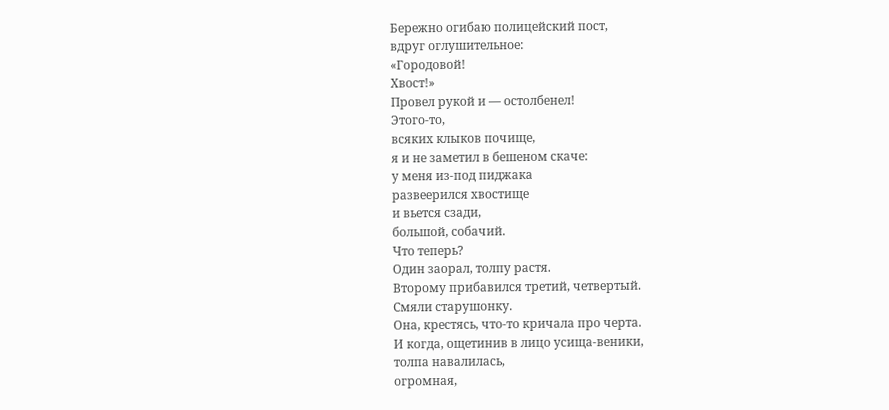Бережно огибаю полицейский пост,
вдруг оглушительное:
«Городовой!
Хвост!»
Провел рукой и — остолбенел!
Этого-то,
всяких клыков почище,
я и не заметил в бешеном скаче:
у меня из-под пиджака
развеерился хвостище
и вьется сзади,
большой, собачий.
Что теперь?
Один заорал, толпу растя.
Второму прибавился третий, четвертый.
Смяли старушонку.
Она, крестясь, что-то кричала про черта.
И когда, ощетинив в лицо усища-веники,
толпа навалилась,
огромная,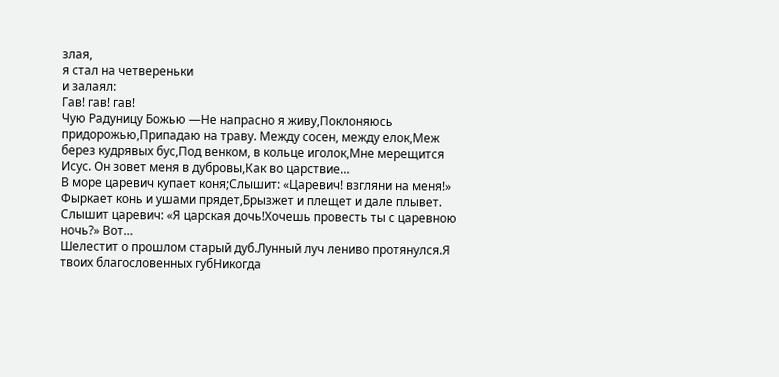злая,
я стал на четвереньки
и залаял:
Гав! гав! гав!
Чую Радуницу Божью —Не напрасно я живу,Поклоняюсь придорожью,Припадаю на траву. Между сосен, между елок,Меж берез кудрявых бус,Под венком, в кольце иголок,Мне мерещится Исус. Он зовет меня в дубровы,Как во царствие…
В море царевич купает коня;Слышит: «Царевич! взгляни на меня!» Фыркает конь и ушами прядет,Брызжет и плещет и дале плывет. Слышит царевич: «Я царская дочь!Хочешь провесть ты с царевною ночь?» Вот…
Шелестит о прошлом старый дуб.Лунный луч лениво протянулся.Я твоих благословенных губНикогда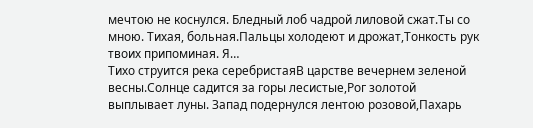мечтою не коснулся. Бледный лоб чадрой лиловой сжат.Ты со мною. Тихая, больная.Пальцы холодеют и дрожат,Тонкость рук твоих припоминая. Я…
Тихо струится река серебристаяВ царстве вечернем зеленой весны.Солнце садится за горы лесистые,Рог золотой выплывает луны. Запад подернулся лентою розовой,Пахарь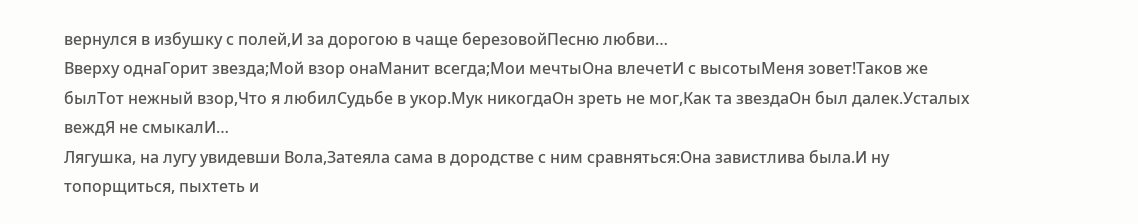вернулся в избушку с полей,И за дорогою в чаще березовойПесню любви…
Вверху однаГорит звезда;Мой взор онаМанит всегда;Мои мечтыОна влечетИ с высотыМеня зовет!Таков же былТот нежный взор,Что я любилСудьбе в укор.Мук никогдаОн зреть не мог,Как та звездаОн был далек.Усталых веждЯ не смыкалИ…
Лягушка, на лугу увидевши Вола,Затеяла сама в дородстве с ним сравняться:Она завистлива была.И ну топорщиться, пыхтеть и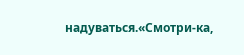надуваться.«Смотри-ка,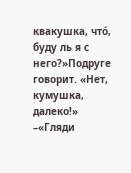квакушка, что́, буду ль я с него?»Подруге говорит. «Нет, кумушка, далеко!» –«Гляди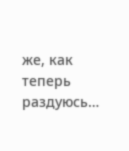же, как теперь раздуюсь…